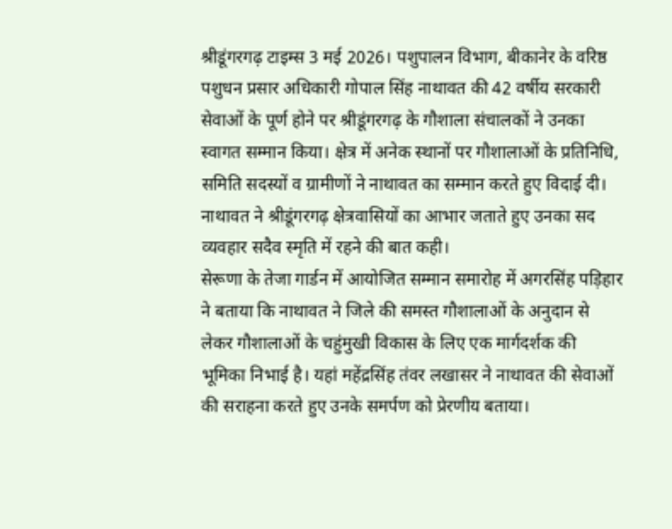श्रीडूंगरगढ़ टाइम्स 3 मई 2026। पशुपालन विभाग, बीकानेर के वरिष्ठ पशुधन प्रसार अधिकारी गोपाल सिंह नाथावत की 42 वर्षीय सरकारी सेवाओं के पूर्ण होने पर श्रीडूंगरगढ़ के गौशाला संचालकों ने उनका स्वागत सम्मान किया। क्षेत्र में अनेक स्थानों पर गौशालाओं के प्रतिनिधि, समिति सदस्यों व ग्रामीणों ने नाथावत का सम्मान करते हुए विदाई दी। नाथावत ने श्रीडूंगरगढ़ क्षेत्रवासियों का आभार जताते हुए उनका सद व्यवहार सदैव स्मृति में रहने की बात कही।
सेरूणा के तेजा गार्डन में आयोजित सम्मान समारोह में अगरसिंह पड़िहार ने बताया कि नाथावत ने जिले की समस्त गौशालाओं के अनुदान से लेकर गौशालाओं के चहुंमुखी विकास के लिए एक मार्गदर्शक की भूमिका निभाई है। यहां महेंद्रसिंह तंवर लखासर ने नाथावत की सेवाओं की सराहना करते हुए उनके समर्पण को प्रेरणीय बताया।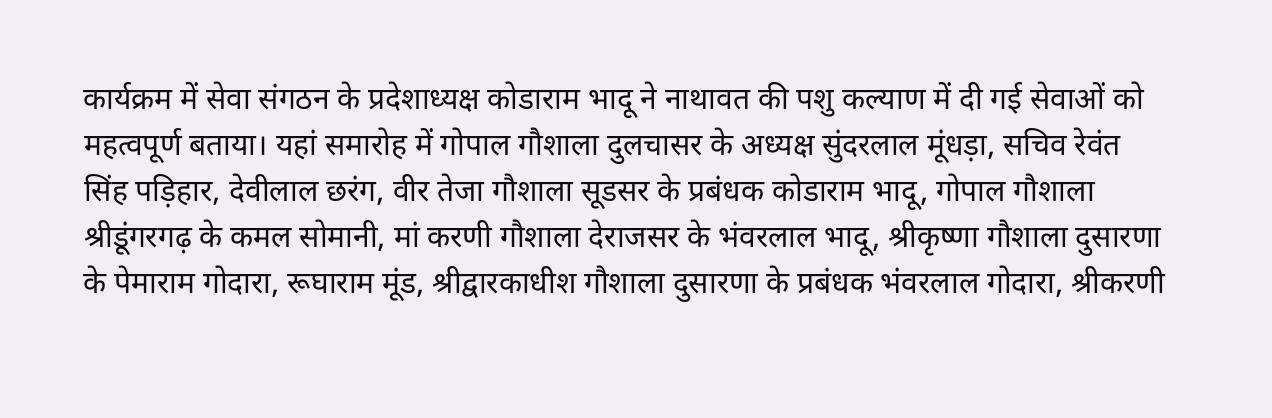कार्यक्रम में सेवा संगठन के प्रदेशाध्यक्ष कोडाराम भादू ने नाथावत की पशु कल्याण में दी गई सेवाओं को महत्वपूर्ण बताया। यहां समारोह में गोपाल गौशाला दुलचासर के अध्यक्ष सुंदरलाल मूंधड़ा, सचिव रेवंत सिंह पड़िहार, देवीलाल छरंग, वीर तेजा गौशाला सूडसर के प्रबंधक कोडाराम भादू, गोपाल गौशाला श्रीडूंगरगढ़ के कमल सोमानी, मां करणी गौशाला देराजसर के भंवरलाल भादू, श्रीकृष्णा गौशाला दुसारणा के पेमाराम गोदारा, रूघाराम मूंड, श्रीद्वारकाधीश गौशाला दुसारणा के प्रबंधक भंवरलाल गोदारा, श्रीकरणी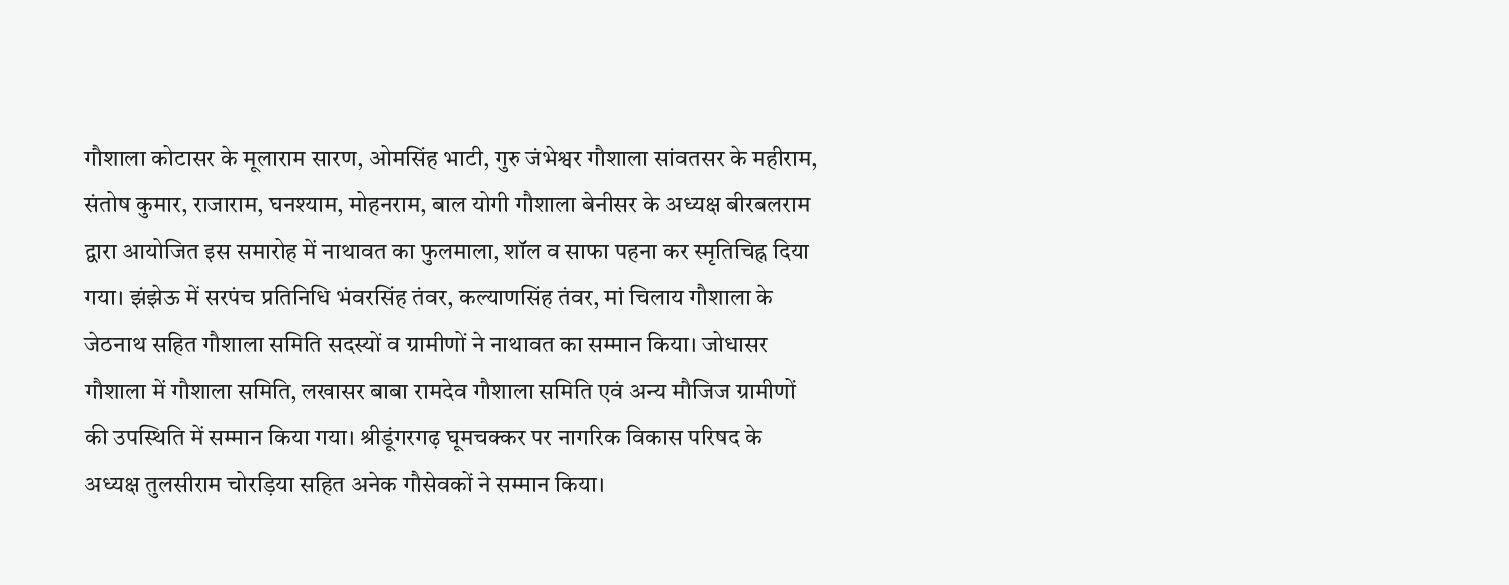गौशाला कोटासर के मूलाराम सारण, ओमसिंह भाटी, गुरु जंभेश्वर गौशाला सांवतसर के महीराम, संतोष कुमार, राजाराम, घनश्याम, मोहनराम, बाल योगी गौशाला बेनीसर के अध्यक्ष बीरबलराम द्वारा आयोजित इस समारोह में नाथावत का फुलमाला, शॉल व साफा पहना कर स्मृतिचिह्न दिया गया। झंझेऊ में सरपंच प्रतिनिधि भंवरसिंह तंवर, कल्याणसिंह तंवर, मां चिलाय गौशाला के जेठनाथ सहित गौशाला समिति सदस्यों व ग्रामीणों ने नाथावत का सम्मान किया। जोधासर गौशाला में गौशाला समिति, लखासर बाबा रामदेव गौशाला समिति एवं अन्य मौजिज ग्रामीणों की उपस्थिति में सम्मान किया गया। श्रीडूंगरगढ़ घूमचक्कर पर नागरिक विकास परिषद के अध्यक्ष तुलसीराम चोरड़िया सहित अनेक गौसेवकों ने सम्मान किया।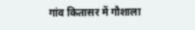गांव कितासर में गौशाला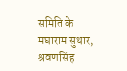समिति के मघाराम सुथार, श्रवणसिंह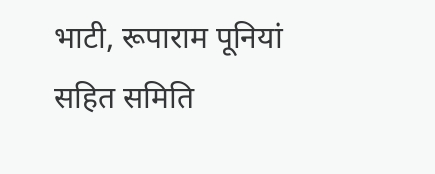भाटी, रूपाराम पूनियां सहित समिति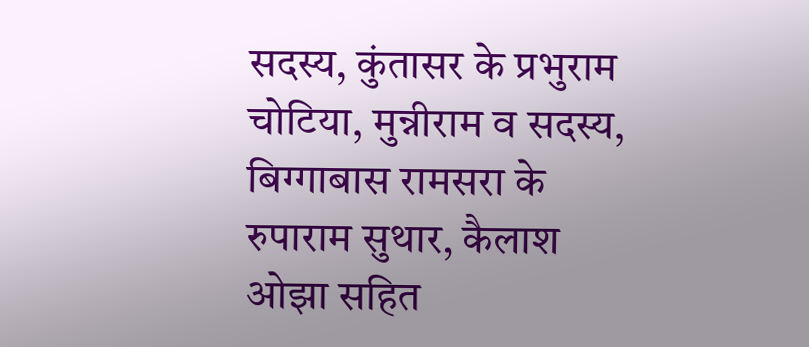सदस्य, कुंतासर के प्रभुराम चोटिया, मुन्नीराम व सदस्य, बिग्गाबास रामसरा के रुपाराम सुथार, कैलाश ओझा सहित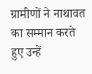ग्रामीणों ने नाथावत का सम्मान करते हुए उन्हें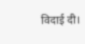विदाई दी।